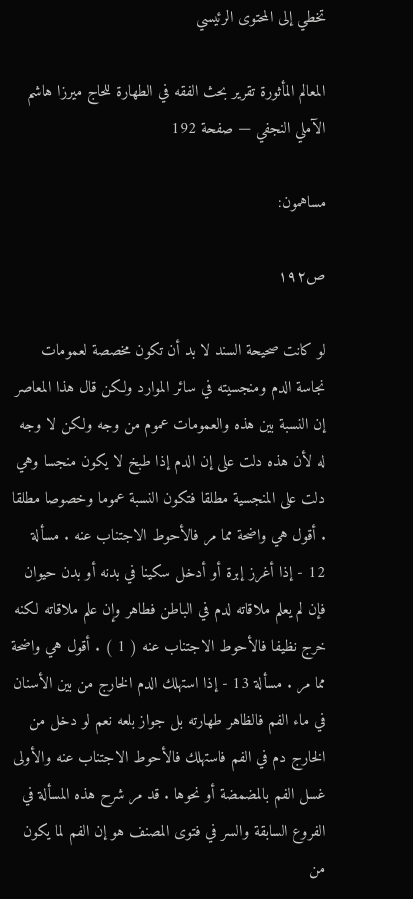تخطي إلى المحتوى الرئيسي

المعالم المأثورة تقرير بحث الفقه في الطهارة للحاج ميرزا هاشم الآملي النجفي — صفحة 192

مساهمون:

ص١٩٢

لو كانت صحيحة السند لا بد أن تكون مخصصة لعمومات نجاسة الدم ومنجسيته في سائر الموارد ولكن قال هذا المعاصر إن النسبة بين هذه والعمومات عموم من وجه ولكن لا وجه له لأن هذه دلت على إن الدم إذا طبخ لا يكون منجسا وهي دلت على المنجسية مطلقا فتكون النسبة عموما وخصوصا مطلقا . أقول هي واضحة مما مر فالأحوط الاجتناب عنه . مسألة 12 - إذا أغرز إبرة أو أدخل سكينا في بدنه أو بدن حيوان فإن لم يعلم ملاقاته لدم في الباطن فطاهر وإن علم ملاقاته لكنه خرج نظيفا فالأحوط الاجتناب عنه ( 1 ) . أقول هي واضحة مما مر . مسألة 13 - إذا استهلك الدم الخارج من بين الأسنان في ماء الفم فالظاهر طهارته بل جواز بلعه نعم لو دخل من الخارج دم في الفم فاستهلك فالأحوط الاجتناب عنه والأولى غسل الفم بالمضمضة أو نحوها . قد مر شرح هذه المسألة في الفروع السابقة والسر في فتوى المصنف هو إن الفم لما يكون من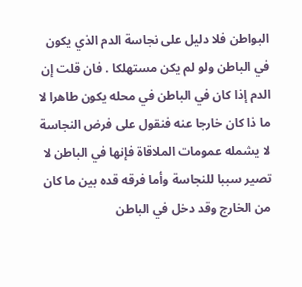البواطن فلا دليل على نجاسة الدم الذي يكون في الباطن ولو لم يكن مستهلكا . فان قلت إن الدم إذا كان في الباطن في محله يكون طاهرا لا ما ذا كان خارجا عنه فنقول على فرض النجاسة لا يشمله عمومات الملاقاة فإنها في الباطن لا تصير سببا للنجاسة وأما فرقه قده بين ما كان من الخارج وقد دخل في الباطن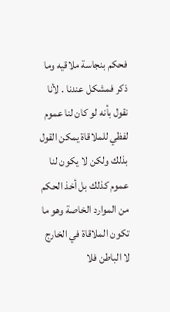فحكم بنجاسة ملاقيه وما ذكر فمشكل عندنا . لأنا نقول بأنه لو كان لنا عموم لفظي للملاقاة يمكن القول بذلك ولكن لا يكون لنا عموم كذلك بل أخذ الحكم من الموارد الخاصة وهو ما تكون الملاقاة في الخارج لا الباطن فلا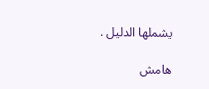يشملها الدليل .

هامش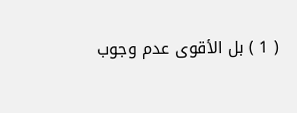( 1 ) بل الأقوى عدم وجوب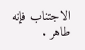الاجتناب فإنه طاهر .